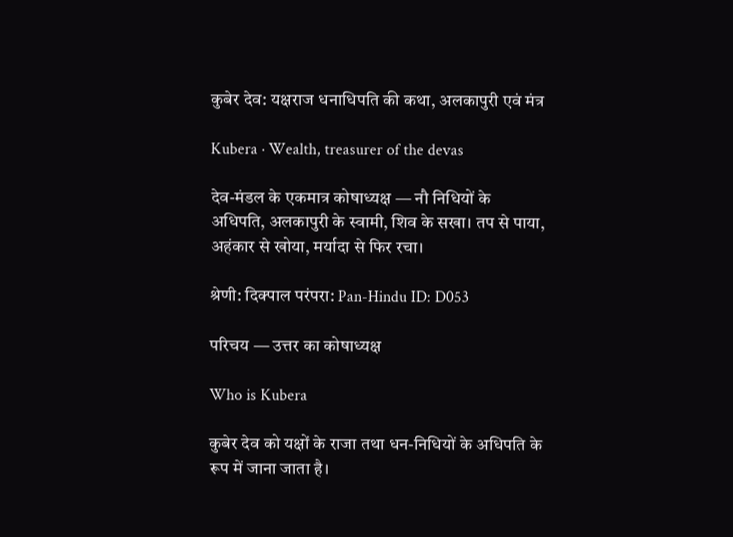कुबेर देव: यक्षराज धनाधिपति की कथा, अलकापुरी एवं मंत्र

Kubera · Wealth, treasurer of the devas

देव-मंडल के एकमात्र कोषाध्यक्ष — नौ निधियों के अधिपति, अलकापुरी के स्वामी, शिव के सखा। तप से पाया, अहंकार से खोया, मर्यादा से फिर रचा।

श्रेणी: दिक्पाल परंपरा: Pan-Hindu ID: D053

परिचय — उत्तर का कोषाध्यक्ष

Who is Kubera

कुबेर देव को यक्षों के राजा तथा धन-निधियों के अधिपति के रूप में जाना जाता है।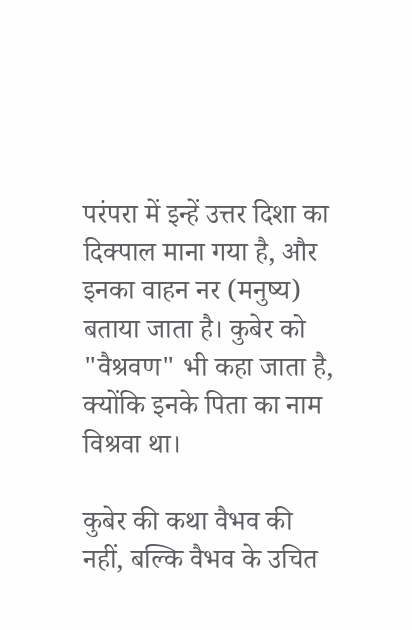परंपरा में इन्हें उत्तर दिशा का दिक्पाल माना गया है, और इनका वाहन नर (मनुष्य) बताया जाता है। कुबेर को "वैश्रवण" भी कहा जाता है, क्योंकि इनके पिता का नाम विश्रवा था।

कुबेर की कथा वैभव की नहीं, बल्कि वैभव के उचित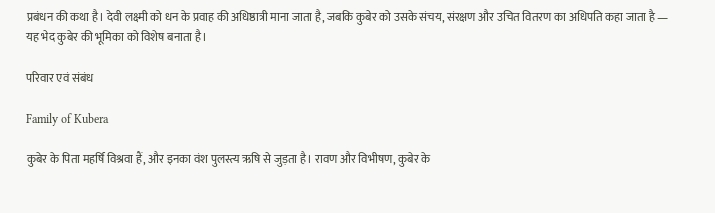प्रबंधन की कथा है। देवी लक्ष्मी को धन के प्रवाह की अधिष्ठात्री माना जाता है, जबकि कुबेर को उसके संचय, संरक्षण और उचित वितरण का अधिपति कहा जाता है — यह भेद कुबेर की भूमिका को विशेष बनाता है।

परिवार एवं संबंध

Family of Kubera

कुबेर के पिता महर्षि विश्रवा हैं, और इनका वंश पुलस्त्य ऋषि से जुड़ता है। रावण और विभीषण, कुबेर के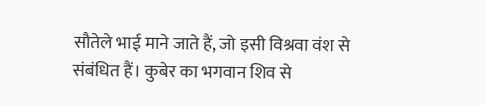सौतेले भाई माने जाते हैं, जो इसी विश्रवा वंश से संबंधित हैं। कुबेर का भगवान शिव से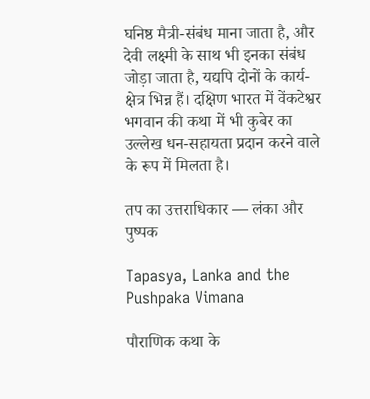घनिष्ठ मैत्री-संबंध माना जाता है, और देवी लक्ष्मी के साथ भी इनका संबंध जोड़ा जाता है, यद्यपि दोनों के कार्य-क्षेत्र भिन्न हैं। दक्षिण भारत में वेंकटेश्वर भगवान की कथा में भी कुबेर का उल्लेख धन-सहायता प्रदान करने वाले के रूप में मिलता है।

तप का उत्तराधिकार — लंका और पुष्पक

Tapasya, Lanka and the Pushpaka Vimana

पौराणिक कथा के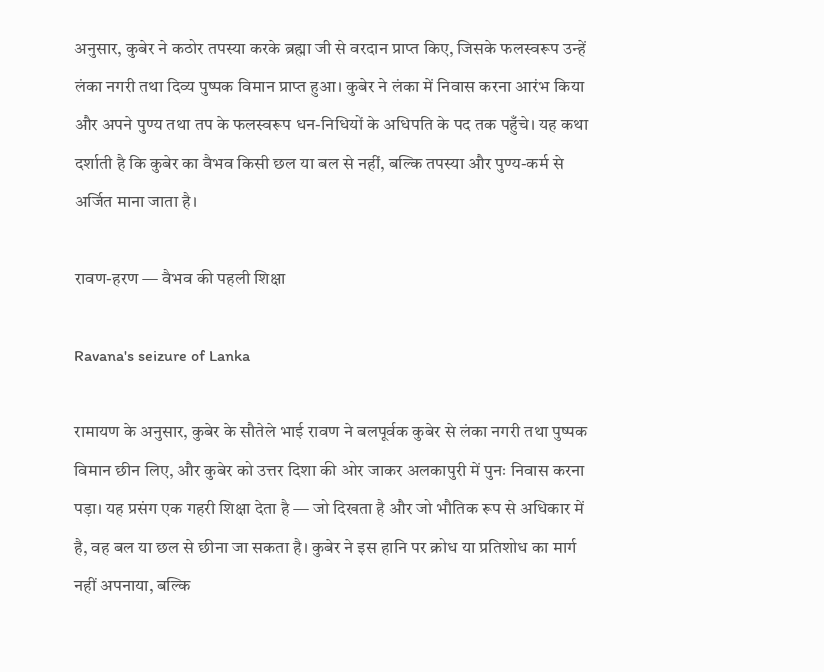अनुसार, कुबेर ने कठोर तपस्या करके ब्रह्मा जी से वरदान प्राप्त किए, जिसके फलस्वरूप उन्हें लंका नगरी तथा दिव्य पुष्पक विमान प्राप्त हुआ। कुबेर ने लंका में निवास करना आरंभ किया और अपने पुण्य तथा तप के फलस्वरूप धन-निधियों के अधिपति के पद तक पहुँचे। यह कथा दर्शाती है कि कुबेर का वैभव किसी छल या बल से नहीं, बल्कि तपस्या और पुण्य-कर्म से अर्जित माना जाता है।

रावण-हरण — वैभव की पहली शिक्षा

Ravana's seizure of Lanka

रामायण के अनुसार, कुबेर के सौतेले भाई रावण ने बलपूर्वक कुबेर से लंका नगरी तथा पुष्पक विमान छीन लिए, और कुबेर को उत्तर दिशा की ओर जाकर अलकापुरी में पुनः निवास करना पड़ा। यह प्रसंग एक गहरी शिक्षा देता है — जो दिखता है और जो भौतिक रूप से अधिकार में है, वह बल या छल से छीना जा सकता है। कुबेर ने इस हानि पर क्रोध या प्रतिशोध का मार्ग नहीं अपनाया, बल्कि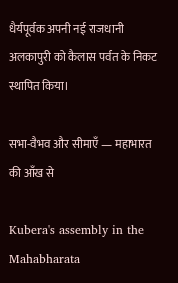धैर्यपूर्वक अपनी नई राजधानी अलकापुरी को कैलास पर्वत के निकट स्थापित किया।

सभा-वैभव और सीमाएँ — महाभारत की आँख से

Kubera's assembly in the Mahabharata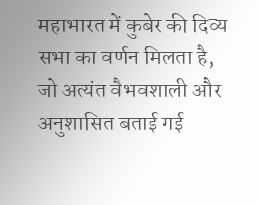महाभारत में कुबेर की दिव्य सभा का वर्णन मिलता है, जो अत्यंत वैभवशाली और अनुशासित बताई गई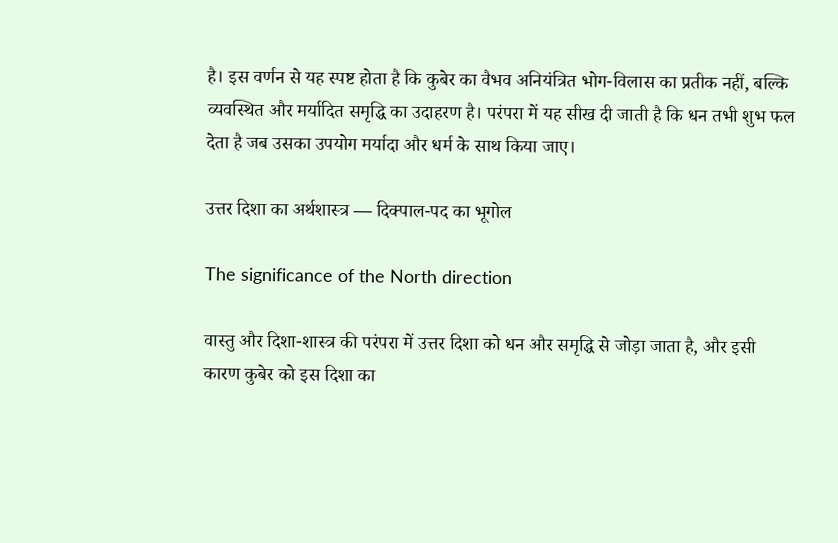है। इस वर्णन से यह स्पष्ट होता है कि कुबेर का वैभव अनियंत्रित भोग-विलास का प्रतीक नहीं, बल्कि व्यवस्थित और मर्यादित समृद्धि का उदाहरण है। परंपरा में यह सीख दी जाती है कि धन तभी शुभ फल देता है जब उसका उपयोग मर्यादा और धर्म के साथ किया जाए।

उत्तर दिशा का अर्थशास्त्र — दिक्पाल-पद का भूगोल

The significance of the North direction

वास्तु और दिशा-शास्त्र की परंपरा में उत्तर दिशा को धन और समृद्धि से जोड़ा जाता है, और इसी कारण कुबेर को इस दिशा का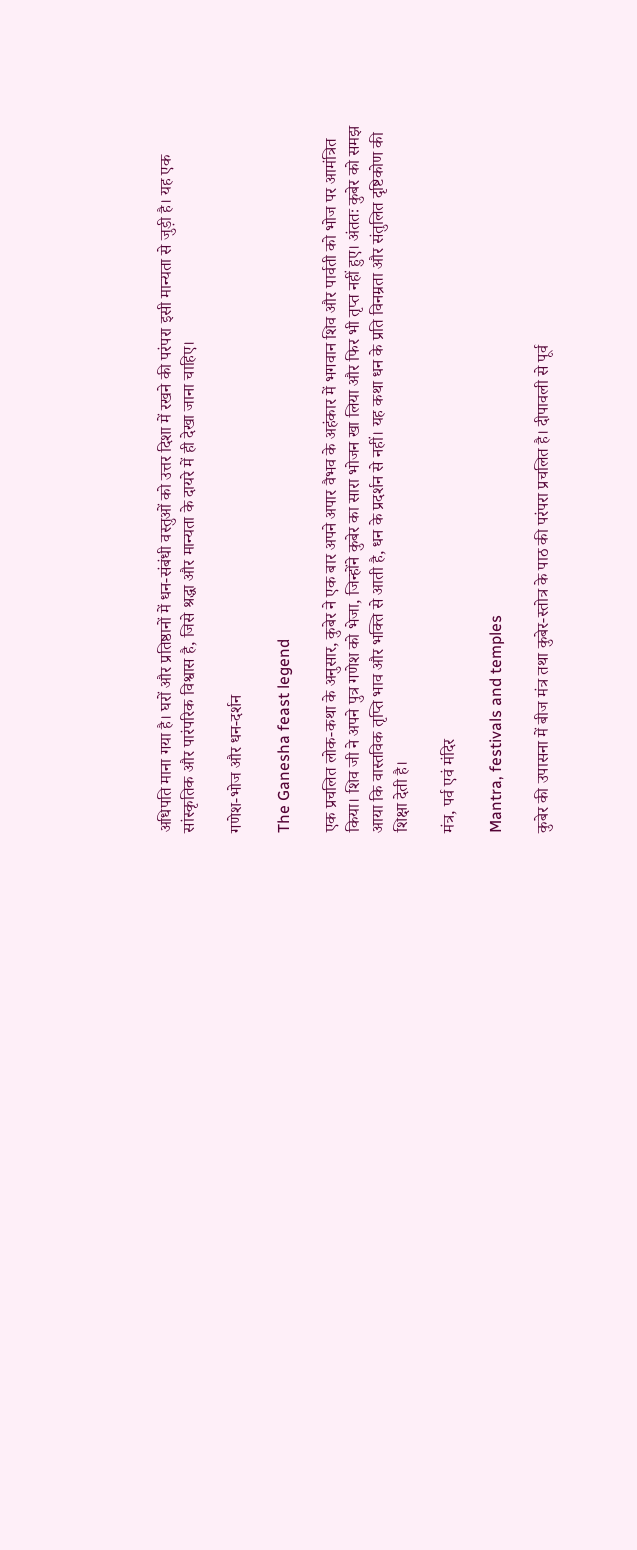अधिपति माना गया है। घरों और प्रतिष्ठानों में धन-संबंधी वस्तुओं को उत्तर दिशा में रखने की परंपरा इसी मान्यता से जुड़ी है। यह एक सांस्कृतिक और पारंपरिक विश्वास है, जिसे श्रद्धा और मान्यता के दायरे में ही देखा जाना चाहिए।

गणेश-भोज और धन-दर्शन

The Ganesha feast legend

एक प्रचलित लोक-कथा के अनुसार, कुबेर ने एक बार अपने अपार वैभव के अहंकार में भगवान शिव और पार्वती को भोज पर आमंत्रित किया। शिव जी ने अपने पुत्र गणेश को भेजा, जिन्होंने कुबेर का सारा भोजन खा लिया और फिर भी तृप्त नहीं हुए। अंततः कुबेर को समझ आया कि वास्तविक तृप्ति भाव और भक्ति से आती है, धन के प्रदर्शन से नहीं। यह कथा धन के प्रति विनम्रता और संतुलित दृष्टिकोण की शिक्षा देती है।

मंत्र, पर्व एवं मंदिर

Mantra, festivals and temples

कुबेर की उपासना में बीज मंत्र तथा कुबेर-स्तोत्र के पाठ की परंपरा प्रचलित है। दीपावली से पूर्व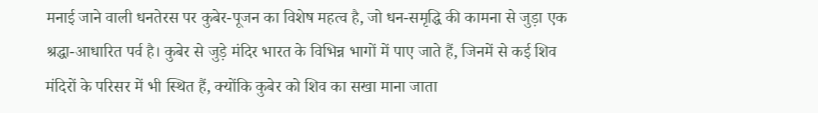मनाई जाने वाली धनतेरस पर कुबेर-पूजन का विशेष महत्व है, जो धन-समृद्धि की कामना से जुड़ा एक श्रद्धा-आधारित पर्व है। कुबेर से जुड़े मंदिर भारत के विभिन्न भागों में पाए जाते हैं, जिनमें से कई शिव मंदिरों के परिसर में भी स्थित हैं, क्योंकि कुबेर को शिव का सखा माना जाता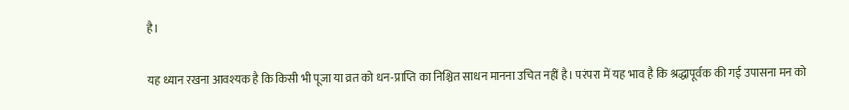है।

यह ध्यान रखना आवश्यक है कि किसी भी पूजा या व्रत को धन-प्राप्ति का निश्चित साधन मानना उचित नहीं है। परंपरा में यह भाव है कि श्रद्धापूर्वक की गई उपासना मन को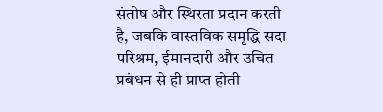संतोष और स्थिरता प्रदान करती है, जबकि वास्तविक समृद्धि सदा परिश्रम, ईमानदारी और उचित प्रबंधन से ही प्राप्त होती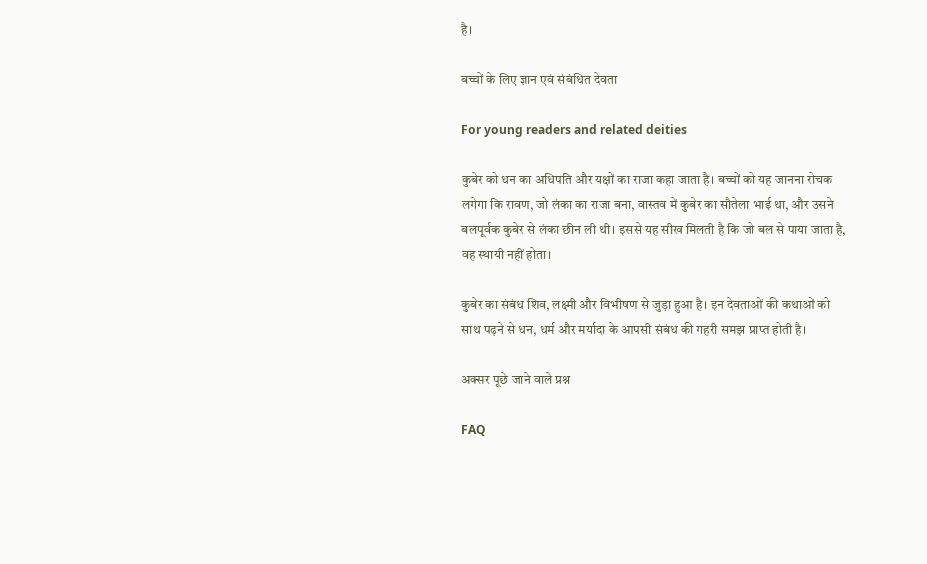है।

बच्चों के लिए ज्ञान एवं संबंधित देवता

For young readers and related deities

कुबेर को धन का अधिपति और यक्षों का राजा कहा जाता है। बच्चों को यह जानना रोचक लगेगा कि रावण, जो लंका का राजा बना, वास्तव में कुबेर का सौतेला भाई था, और उसने बलपूर्वक कुबेर से लंका छीन ली थी। इससे यह सीख मिलती है कि जो बल से पाया जाता है, वह स्थायी नहीं होता।

कुबेर का संबंध शिव, लक्ष्मी और विभीषण से जुड़ा हुआ है। इन देवताओं की कथाओं को साथ पढ़ने से धन, धर्म और मर्यादा के आपसी संबंध की गहरी समझ प्राप्त होती है।

अक्सर पूछे जाने वाले प्रश्न

FAQ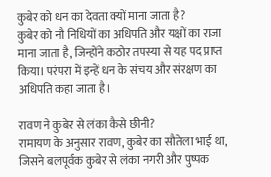कुबेर को धन का देवता क्यों माना जाता है?
कुबेर को नौ निधियों का अधिपति और यक्षों का राजा माना जाता है, जिन्होंने कठोर तपस्या से यह पद प्राप्त किया। परंपरा में इन्हें धन के संचय और संरक्षण का अधिपति कहा जाता है।

रावण ने कुबेर से लंका कैसे छीनी?
रामायण के अनुसार रावण, कुबेर का सौतेला भाई था, जिसने बलपूर्वक कुबेर से लंका नगरी और पुष्पक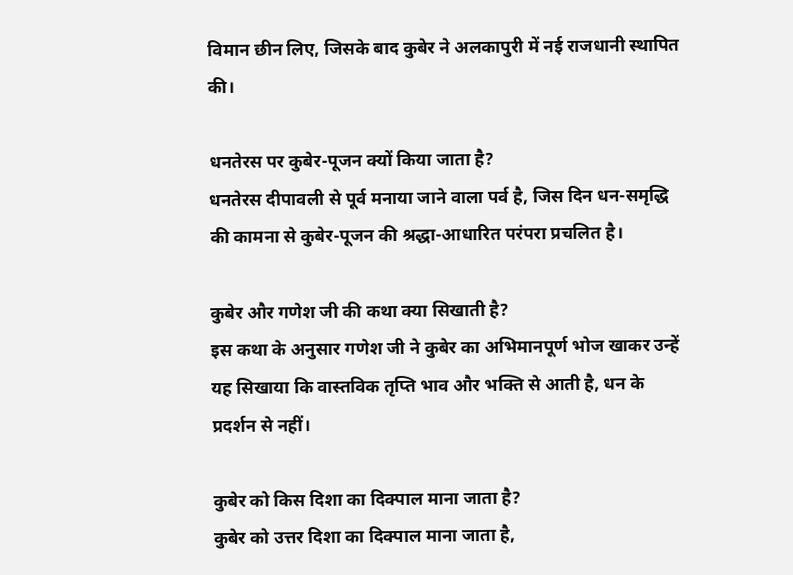विमान छीन लिए, जिसके बाद कुबेर ने अलकापुरी में नई राजधानी स्थापित की।

धनतेरस पर कुबेर-पूजन क्यों किया जाता है?
धनतेरस दीपावली से पूर्व मनाया जाने वाला पर्व है, जिस दिन धन-समृद्धि की कामना से कुबेर-पूजन की श्रद्धा-आधारित परंपरा प्रचलित है।

कुबेर और गणेश जी की कथा क्या सिखाती है?
इस कथा के अनुसार गणेश जी ने कुबेर का अभिमानपूर्ण भोज खाकर उन्हें यह सिखाया कि वास्तविक तृप्ति भाव और भक्ति से आती है, धन के प्रदर्शन से नहीं।

कुबेर को किस दिशा का दिक्पाल माना जाता है?
कुबेर को उत्तर दिशा का दिक्पाल माना जाता है,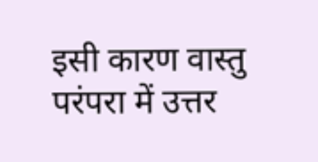इसी कारण वास्तु परंपरा में उत्तर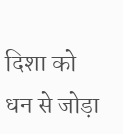दिशा को धन से जोड़ा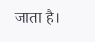जाता है।